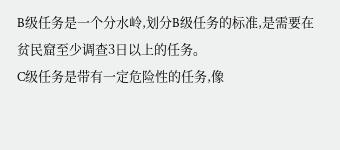B级任务是一个分水岭,划分B级任务的标准,是需要在贫民窟至少调查3日以上的任务。
C级任务是带有一定危险性的任务,像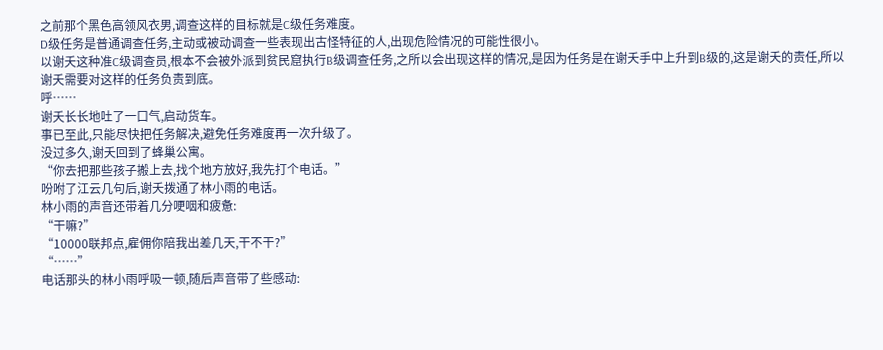之前那个黑色高领风衣男,调查这样的目标就是C级任务难度。
D级任务是普通调查任务,主动或被动调查一些表现出古怪特征的人,出现危险情况的可能性很小。
以谢夭这种准C级调查员,根本不会被外派到贫民窟执行B级调查任务,之所以会出现这样的情况,是因为任务是在谢夭手中上升到B级的,这是谢夭的责任,所以谢夭需要对这样的任务负责到底。
呼……
谢夭长长地吐了一口气,启动货车。
事已至此,只能尽快把任务解决,避免任务难度再一次升级了。
没过多久,谢夭回到了蜂巢公寓。
“你去把那些孩子搬上去,找个地方放好,我先打个电话。”
吩咐了江云几句后,谢夭拨通了林小雨的电话。
林小雨的声音还带着几分哽咽和疲惫:
“干嘛?”
“10000联邦点,雇佣你陪我出差几天,干不干?”
“……”
电话那头的林小雨呼吸一顿,随后声音带了些感动: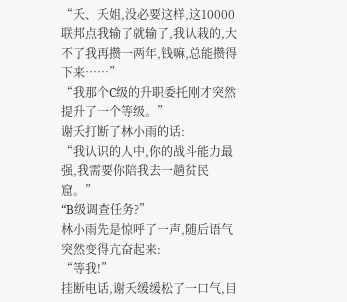“夭、夭姐,没必要这样,这10000联邦点我输了就输了,我认栽的,大不了我再攒一两年,钱嘛,总能攒得下来……”
“我那个C级的升职委托刚才突然提升了一个等级。”
谢夭打断了林小雨的话:
“我认识的人中,你的战斗能力最强,我需要你陪我去一趟贫民窟。”
“B级调查任务?”
林小雨先是惊呼了一声,随后语气突然变得亢奋起来:
“等我!”
挂断电话,谢夭缓缓松了一口气,目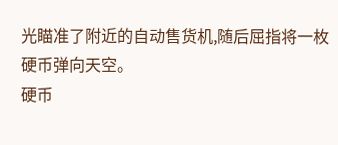光瞄准了附近的自动售货机,随后屈指将一枚硬币弹向天空。
硬币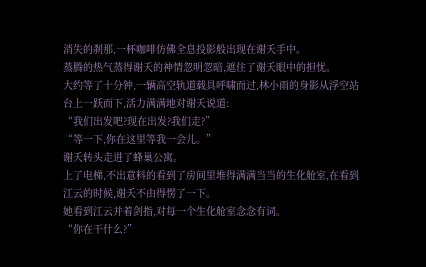消失的刹那,一杯咖啡仿佛全息投影般出现在谢夭手中。
蒸腾的热气蒸得谢夭的神情忽明忽暗,遮住了谢夭眼中的担忧。
大约等了十分钟,一辆高空轨道载具呼啸而过,林小雨的身影从浮空站台上一跃而下,活力满满地对谢夭说道:
“我们出发吧?现在出发?我们走?”
“等一下,你在这里等我一会儿。”
谢夭转头走进了蜂巢公寓。
上了电梯,不出意料的看到了房间里堆得满满当当的生化舱室,在看到江云的时候,谢夭不由得愣了一下。
她看到江云并着剑指,对每一个生化舱室念念有词。
“你在干什么?”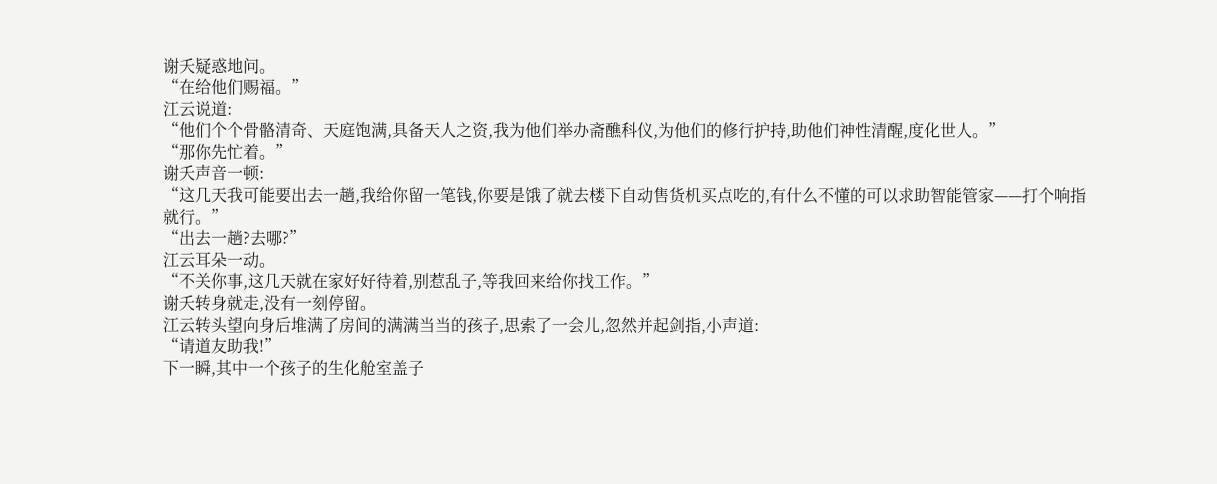谢夭疑惑地问。
“在给他们赐福。”
江云说道:
“他们个个骨骼清奇、天庭饱满,具备天人之资,我为他们举办斋醮科仪,为他们的修行护持,助他们神性清醒,度化世人。”
“那你先忙着。”
谢夭声音一顿:
“这几天我可能要出去一趟,我给你留一笔钱,你要是饿了就去楼下自动售货机买点吃的,有什么不懂的可以求助智能管家——打个响指就行。”
“出去一趟?去哪?”
江云耳朵一动。
“不关你事,这几天就在家好好待着,别惹乱子,等我回来给你找工作。”
谢夭转身就走,没有一刻停留。
江云转头望向身后堆满了房间的满满当当的孩子,思索了一会儿,忽然并起剑指,小声道:
“请道友助我!”
下一瞬,其中一个孩子的生化舱室盖子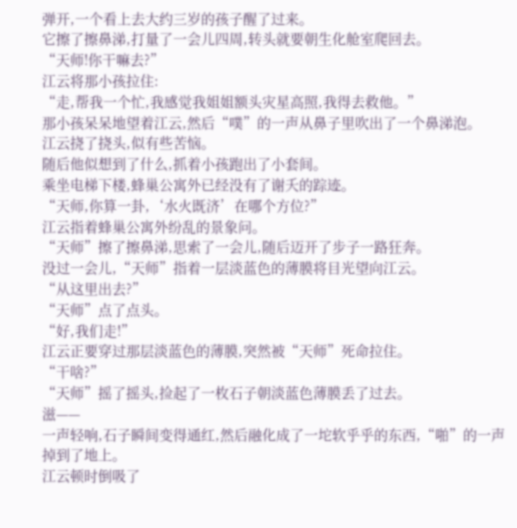弹开,一个看上去大约三岁的孩子醒了过来。
它擦了擦鼻涕,打量了一会儿四周,转头就要朝生化舱室爬回去。
“天师!你干嘛去?”
江云将那小孩拉住:
“走,帮我一个忙,我感觉我姐姐额头灾星高照,我得去救他。”
那小孩呆呆地望着江云,然后“噗”的一声从鼻子里吹出了一个鼻涕泡。
江云挠了挠头,似有些苦恼。
随后他似想到了什么,抓着小孩跑出了小套间。
乘坐电梯下楼,蜂巢公寓外已经没有了谢夭的踪迹。
“天师,你算一卦,‘水火既济’在哪个方位?”
江云指着蜂巢公寓外纷乱的景象问。
“天师”擦了擦鼻涕,思索了一会儿,随后迈开了步子一路狂奔。
没过一会儿,“天师”指着一层淡蓝色的薄膜将目光望向江云。
“从这里出去?”
“天师”点了点头。
“好,我们走!”
江云正要穿过那层淡蓝色的薄膜,突然被“天师”死命拉住。
“干啥?”
“天师”摇了摇头,捡起了一枚石子朝淡蓝色薄膜丢了过去。
滋——
一声轻响,石子瞬间变得通红,然后融化成了一坨软乎乎的东西,“啪”的一声掉到了地上。
江云顿时倒吸了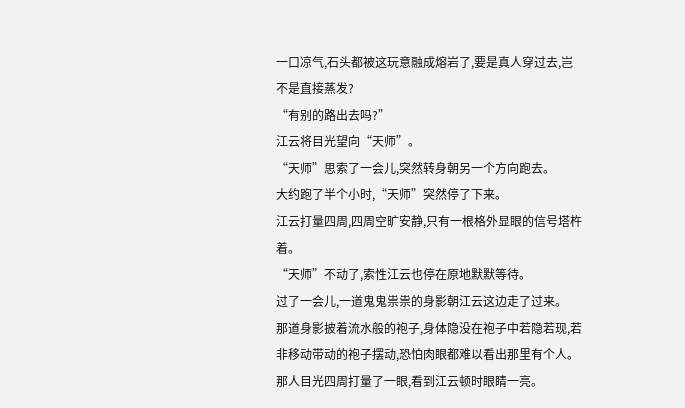一口凉气,石头都被这玩意融成熔岩了,要是真人穿过去,岂不是直接蒸发?
“有别的路出去吗?”
江云将目光望向“天师”。
“天师”思索了一会儿,突然转身朝另一个方向跑去。
大约跑了半个小时,“天师”突然停了下来。
江云打量四周,四周空旷安静,只有一根格外显眼的信号塔杵着。
“天师”不动了,索性江云也停在原地默默等待。
过了一会儿,一道鬼鬼祟祟的身影朝江云这边走了过来。
那道身影披着流水般的袍子,身体隐没在袍子中若隐若现,若非移动带动的袍子摆动,恐怕肉眼都难以看出那里有个人。
那人目光四周打量了一眼,看到江云顿时眼睛一亮。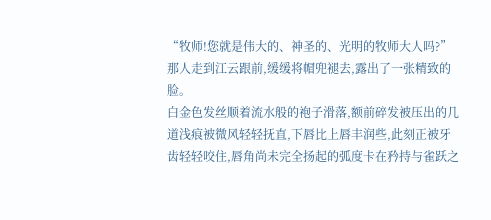“牧师!您就是伟大的、神圣的、光明的牧师大人吗?”
那人走到江云跟前,缓缓将帽兜褪去,露出了一张精致的脸。
白金色发丝顺着流水般的袍子滑落,额前碎发被压出的几道浅痕被微风轻轻抚直,下唇比上唇丰润些,此刻正被牙齿轻轻咬住,唇角尚未完全扬起的弧度卡在矜持与雀跃之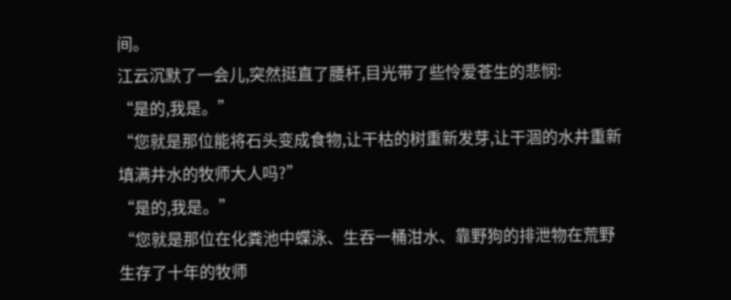间。
江云沉默了一会儿,突然挺直了腰杆,目光带了些怜爱苍生的悲悯:
“是的,我是。”
“您就是那位能将石头变成食物,让干枯的树重新发芽,让干涸的水井重新填满井水的牧师大人吗?”
“是的,我是。”
“您就是那位在化粪池中蝶泳、生吞一桶泔水、靠野狗的排泄物在荒野生存了十年的牧师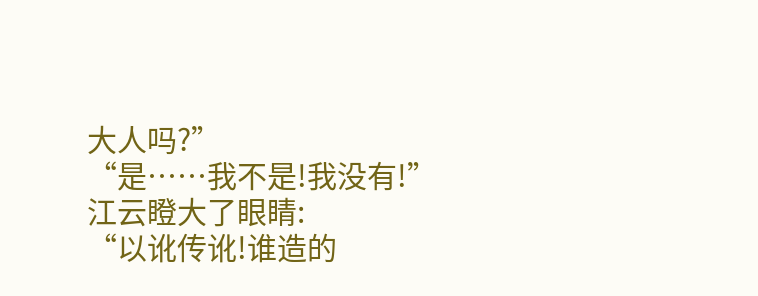大人吗?”
“是……我不是!我没有!”
江云瞪大了眼睛:
“以讹传讹!谁造的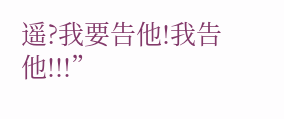遥?我要告他!我告他!!!”